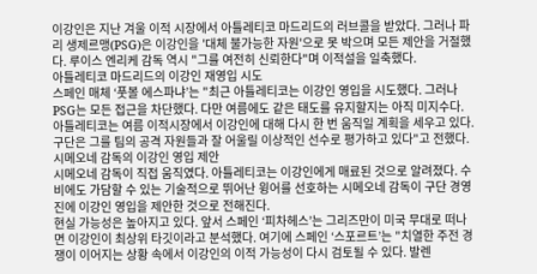이강인은 지난 겨울 이적 시장에서 아틀레티코 마드리드의 러브콜을 받았다. 그러나 파리 생제르맹(PSG)은 이강인을 '대체 불가능한 자원'으로 못 박으며 모든 제안을 거절했다. 루이스 엔리케 감독 역시 "그를 여전히 신뢰한다"며 이적설을 일축했다.
아틀레티코 마드리드의 이강인 재영입 시도
스페인 매체 ‘풋볼 에스파냐’는 "최근 아틀레티코는 이강인 영입을 시도했다. 그러나 PSG는 모든 접근을 차단했다. 다만 여름에도 같은 태도를 유지할지는 아직 미지수다. 아틀레티코는 여름 이적시장에서 이강인에 대해 다시 한 번 움직일 계획을 세우고 있다. 구단은 그를 팀의 공격 자원들과 잘 어울릴 이상적인 선수로 평가하고 있다"고 전했다.
시메오네 감독의 이강인 영입 제안
시메오네 감독이 직접 움직였다. 아틀레티코는 이강인에게 매료된 것으로 알려졌다. 수비에도 가담할 수 있는 기술적으로 뛰어난 윙어를 선호하는 시메오네 감독이 구단 경영진에 이강인 영입을 제안한 것으로 전해진다.
현실 가능성은 높아지고 있다. 앞서 스페인 ‘피차헤스’는 그리즈만이 미국 무대로 떠나면 이강인이 최상위 타깃이라고 분석했다. 여기에 스페인 ‘스포르트’는 "치열한 주전 경쟁이 이어지는 상황 속에서 이강인의 이적 가능성이 다시 검토될 수 있다. 발렌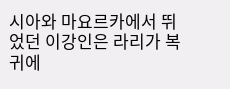시아와 마요르카에서 뛰었던 이강인은 라리가 복귀에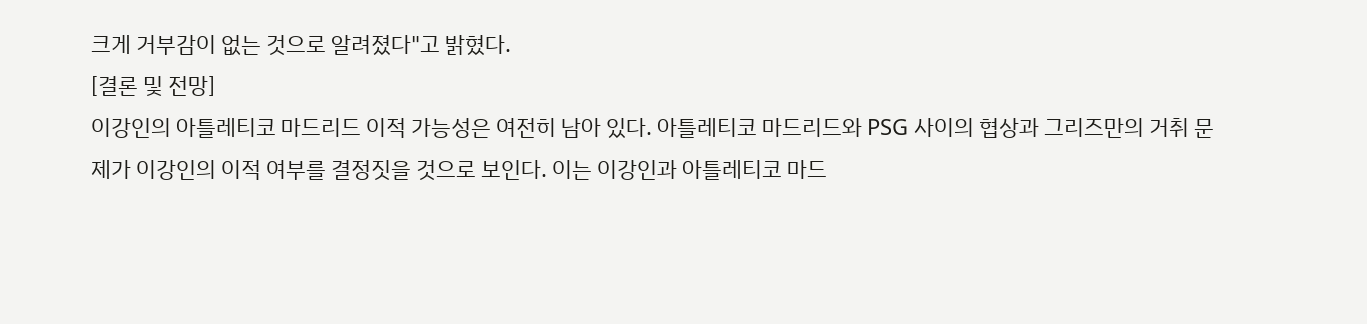크게 거부감이 없는 것으로 알려졌다"고 밝혔다.
[결론 및 전망]
이강인의 아틀레티코 마드리드 이적 가능성은 여전히 남아 있다. 아틀레티코 마드리드와 PSG 사이의 협상과 그리즈만의 거취 문제가 이강인의 이적 여부를 결정짓을 것으로 보인다. 이는 이강인과 아틀레티코 마드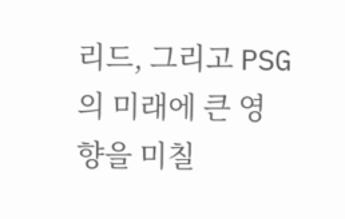리드, 그리고 PSG의 미래에 큰 영향을 미칠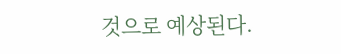것으로 예상된다.